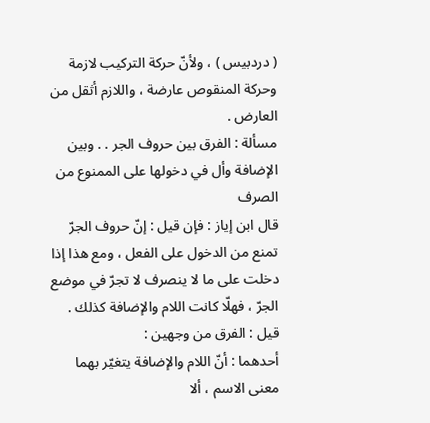( دردبيس ) ، ولأنّ حركة التركيب لازمة وحركة المنقوص عارضة ، واللازم أثقل من العارض .
مسألة : الفرق بين حروف الجر . . وبين الإضافة وأل في دخولها على الممنوع من الصرف
قال ابن إياز : فإن قيل : إنّ حروف الجرّ تمنع من الدخول على الفعل ، ومع هذا إذا دخلت على ما لا ينصرف لا تجرّ في موضع الجرّ ، فهلّا كانت اللام والإضافة كذلك .
قيل : الفرق من وجهين :
أحدهما : أنّ اللام والإضافة يتغيّر بهما معنى الاسم ، ألا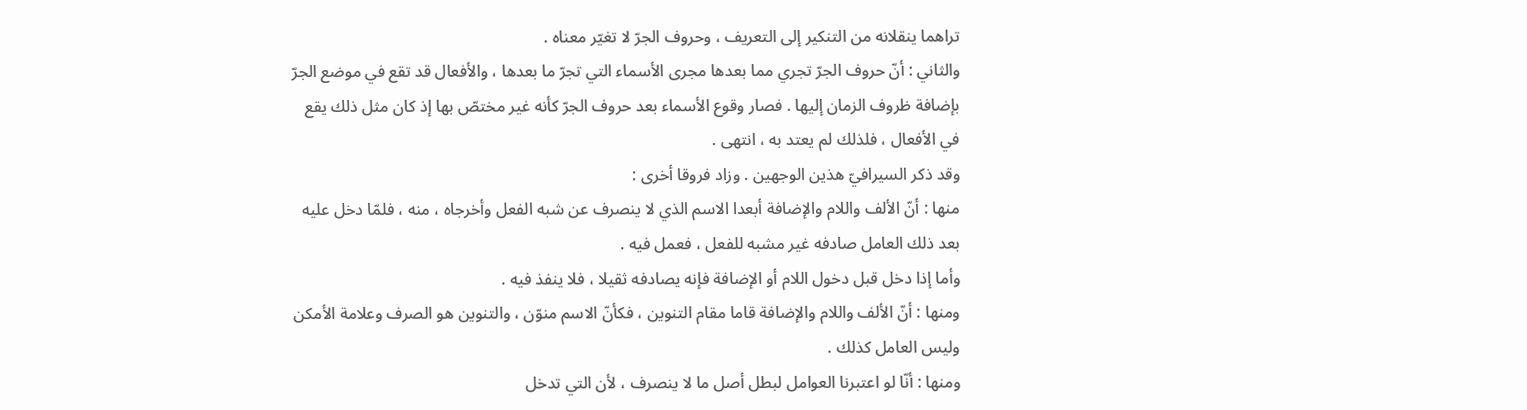تراهما ينقلانه من التنكير إلى التعريف ، وحروف الجرّ لا تغيّر معناه .
والثاني : أنّ حروف الجرّ تجري مما بعدها مجرى الأسماء التي تجرّ ما بعدها ، والأفعال قد تقع في موضع الجرّ بإضافة ظروف الزمان إليها . فصار وقوع الأسماء بعد حروف الجرّ كأنه غير مختصّ بها إذ كان مثل ذلك يقع في الأفعال ، فلذلك لم يعتد به ، انتهى .
وقد ذكر السيرافيّ هذين الوجهين . وزاد فروقا أخرى :
منها : أنّ الألف واللام والإضافة أبعدا الاسم الذي لا ينصرف عن شبه الفعل وأخرجاه ، منه ، فلمّا دخل عليه بعد ذلك العامل صادفه غير مشبه للفعل ، فعمل فيه .
وأما إذا دخل قبل دخول اللام أو الإضافة فإنه يصادفه ثقيلا ، فلا ينفذ فيه .
ومنها : أنّ الألف واللام والإضافة قاما مقام التنوين ، فكأنّ الاسم منوّن ، والتنوين هو الصرف وعلامة الأمكن وليس العامل كذلك .
ومنها : أنّا لو اعتبرنا العوامل لبطل أصل ما لا ينصرف ، لأن التي تدخل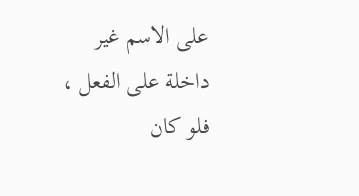على الاسم غير داخلة على الفعل ، فلو كان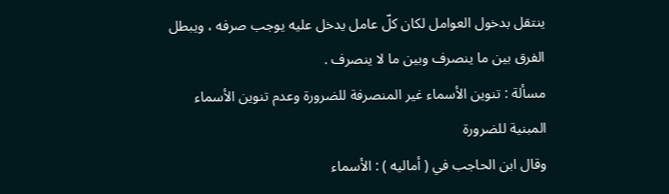ينتقل بدخول العوامل لكان كلّ عامل يدخل عليه يوجب صرفه ، ويبطل الفرق بين ما ينصرف وبين ما لا ينصرف .
مسألة : تنوين الأسماء غير المنصرفة للضرورة وعدم تنوين الأسماء المبنية للضرورة
وقال ابن الحاجب في ( أماليه ) : الأسماء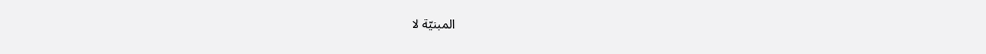المبنيّة لا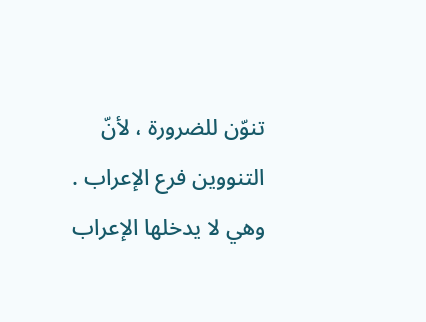تنوّن للضرورة ، لأنّ التنووين فرع الإعراب . وهي لا يدخلها الإعراب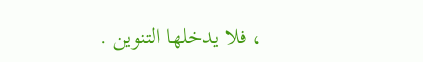، فلا يدخلها التنوين .